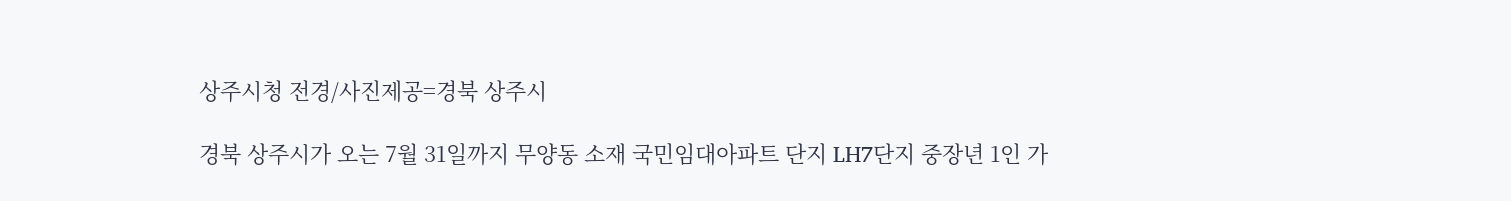상주시청 전경/사진제공=경북 상주시

경북 상주시가 오는 7월 31일까지 무양동 소재 국민임대아파트 단지 LH7단지 중장년 1인 가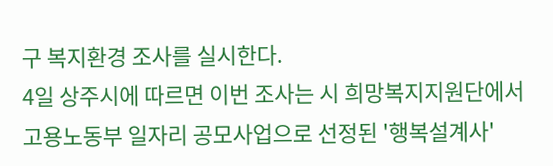구 복지환경 조사를 실시한다.
4일 상주시에 따르면 이번 조사는 시 희망복지지원단에서 고용노동부 일자리 공모사업으로 선정된 '행복설계사'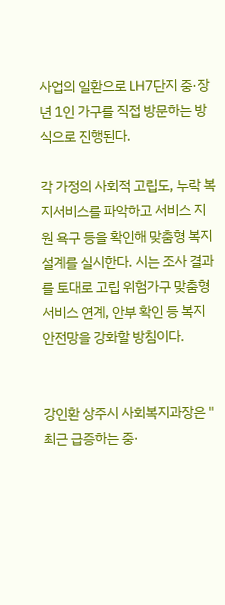사업의 일환으로 LH7단지 중·장년 1인 가구를 직접 방문하는 방식으로 진행된다.

각 가정의 사회적 고립도, 누락 복지서비스를 파악하고 서비스 지원 욕구 등을 확인해 맞춤형 복지설계를 실시한다. 시는 조사 결과를 토대로 고립 위험가구 맞춤형 서비스 연계, 안부 확인 등 복지 안전망을 강화할 방침이다.


강인환 상주시 사회복지과장은 "최근 급증하는 중·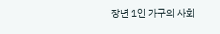장년 1인 가구의 사회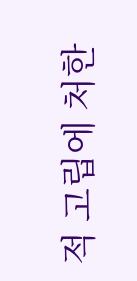적 고립에 처한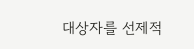대상자를 선제적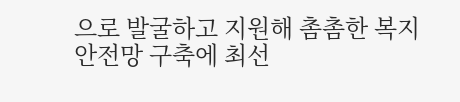으로 발굴하고 지원해 촘촘한 복지안전망 구축에 최선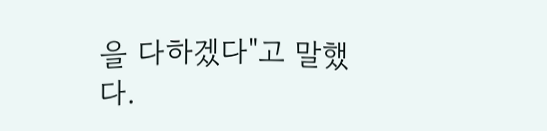을 다하겠다"고 말했다.